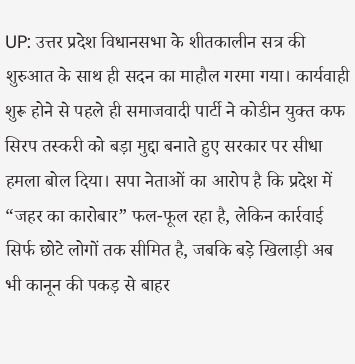UP: उत्तर प्रदेश विधानसभा के शीतकालीन सत्र की शुरुआत के साथ ही सदन का माहौल गरमा गया। कार्यवाही शुरू होने से पहले ही समाजवादी पार्टी ने कोडीन युक्त कफ सिरप तस्करी को बड़ा मुद्दा बनाते हुए सरकार पर सीधा हमला बोल दिया। सपा नेताओं का आरोप है कि प्रदेश में “जहर का कारोबार” फल-फूल रहा है, लेकिन कार्रवाई सिर्फ छोटे लोगों तक सीमित है, जबकि बड़े खिलाड़ी अब भी कानून की पकड़ से बाहर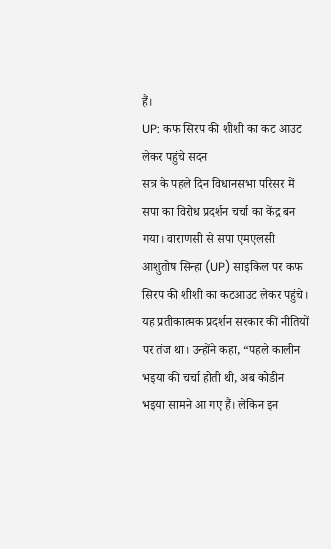हैं।
UP: कफ सिरप की शीशी का कट आउट लेकर पहुंचे सदन
सत्र के पहले दिन विधानसभा परिसर में सपा का विरोध प्रदर्शन चर्चा का केंद्र बन गया। वाराणसी से सपा एमएलसी आशुतोष सिन्हा (UP) साइकिल पर कफ सिरप की शीशी का कटआउट लेकर पहुंचे। यह प्रतीकात्मक प्रदर्शन सरकार की नीतियों पर तंज था। उन्होंने कहा, “पहले कालीन भइया की चर्चा होती थी, अब कोडीन भइया सामने आ गए हैं। लेकिन इन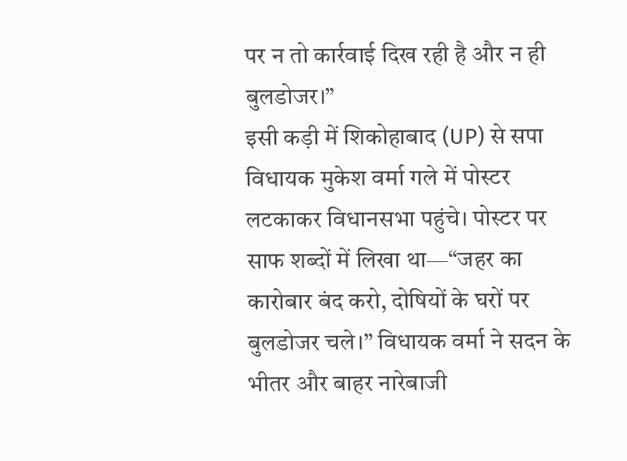पर न तो कार्रवाई दिख रही है और न ही बुलडोजर।”
इसी कड़ी में शिकोहाबाद (UP) से सपा विधायक मुकेश वर्मा गले में पोस्टर लटकाकर विधानसभा पहुंचे। पोस्टर पर साफ शब्दों में लिखा था—“जहर का कारोबार बंद करो, दोषियों के घरों पर बुलडोजर चले।” विधायक वर्मा ने सदन के भीतर और बाहर नारेबाजी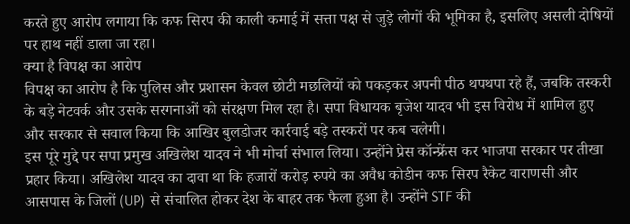करते हुए आरोप लगाया कि कफ सिरप की काली कमाई में सत्ता पक्ष से जुड़े लोगों की भूमिका है, इसलिए असली दोषियों पर हाथ नहीं डाला जा रहा।
क्या है विपक्ष का आरोप
विपक्ष का आरोप है कि पुलिस और प्रशासन केवल छोटी मछलियों को पकड़कर अपनी पीठ थपथपा रहे हैं, जबकि तस्करी के बड़े नेटवर्क और उसके सरगनाओं को संरक्षण मिल रहा है। सपा विधायक बृजेश यादव भी इस विरोध में शामिल हुए और सरकार से सवाल किया कि आखिर बुलडोजर कार्रवाई बड़े तस्करों पर कब चलेगी।
इस पूरे मुद्दे पर सपा प्रमुख अखिलेश यादव ने भी मोर्चा संभाल लिया। उन्होंने प्रेस कॉन्फ्रेंस कर भाजपा सरकार पर तीखा प्रहार किया। अखिलेश यादव का दावा था कि हजारों करोड़ रुपये का अवैध कोडीन कफ सिरप रैकेट वाराणसी और आसपास के जिलों (UP) से संचालित होकर देश के बाहर तक फैला हुआ है। उन्होंने STF की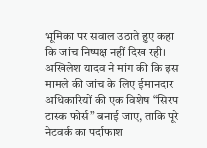भूमिका पर सवाल उठाते हुए कहा कि जांच निष्पक्ष नहीं दिख रही।
अखिलेश यादव ने मांग की कि इस मामले की जांच के लिए ईमानदार अधिकारियों की एक विशेष “सिरप टास्क फोर्स” बनाई जाए, ताकि पूरे नेटवर्क का पर्दाफाश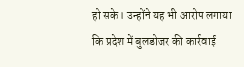हो सके। उन्होंने यह भी आरोप लगाया कि प्रदेश में बुलडोजर की कार्रवाई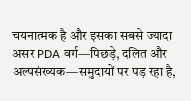चयनात्मक है और इसका सबसे ज्यादा असर PDA वर्ग—पिछड़े, दलित और अल्पसंख्यक—समुदायों पर पड़ रहा है,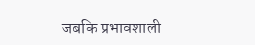जबकि प्रभावशाली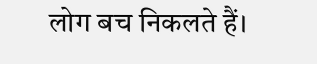लोग बच निकलते हैं।